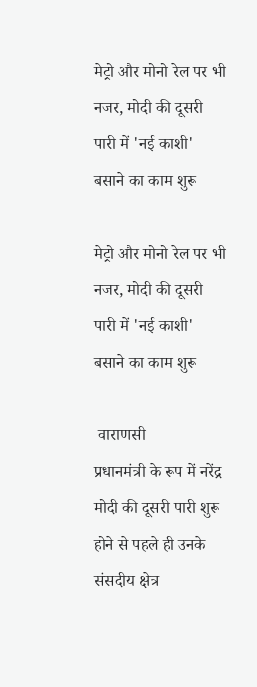मेट्रो और मोनो रेल पर भी नजर, मोदी की दूसरी पारी में 'नई काशी' बसाने का काम शुरू

मेट्रो और मोनो रेल पर भी नजर, मोदी की दूसरी पारी में 'नई काशी' बसाने का काम शुरू

 वाराणसी
प्रधानमंत्री के रूप में नरेंद्र मोदी की दूसरी पारी शुरू होने से पहले ही उनके संसदीय क्षेत्र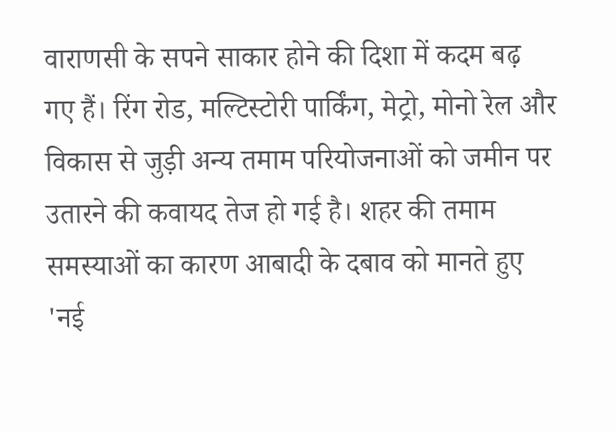वाराणसी के सपने साकार होने की दिशा में कदम बढ़ गए हैं। रिंग रोड, मल्‍टिस्‍टोरी पार्किंग, मेट्रो, मोनो रेल और विकास से जुड़ी अन्य तमाम परियोजनाओं को जमीन पर उतारने की कवायद तेज हो गई है। शहर की तमाम समस्‍याओं का कारण आबादी के दबाव को मानते हुए 'नई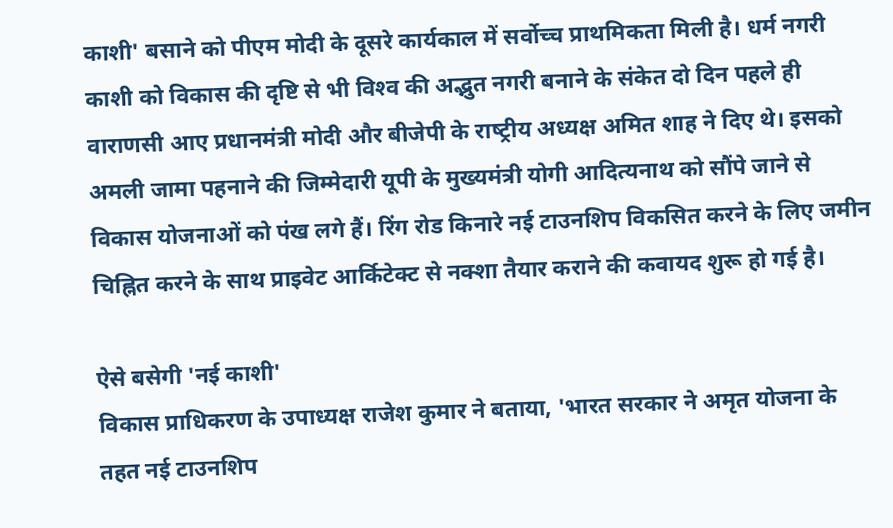काशी' बसाने को पीएम मोदी के दूसरे कार्यकाल में सर्वोच्‍च प्राथमिकता मिली है। धर्म नगरी काशी को विकास की दृष्टि से भी विश्‍व की अद्भुत नगरी बनाने के संकेत दो दिन पहले ही वाराणसी आए प्रधानमंत्री मोदी और बीजेपी के राष्‍ट्रीय अध्‍यक्ष अमित शाह ने दिए थे। इसको अमली जामा पहनाने की जिम्‍मेदारी यूपी के मुख्‍यमंत्री योगी आदित्‍यनाथ को सौंपे जाने से विकास योजनाओं को पंख लगे हैं। रिंग रोड किनारे नई टाउनशिप विकसित करने के लिए जमीन चिह्नित करने के साथ प्राइवेट आर्किटेक्‍ट से नक्‍शा तैयार कराने की कवायद शुरू हो गई है।

ऐसे बसेगी 'नई काशी'
विकास प्राधिकरण के उपाध्‍यक्ष राजेश कुमार ने बताया, 'भारत सरकार ने अमृत योजना के तहत नई टाउनशिप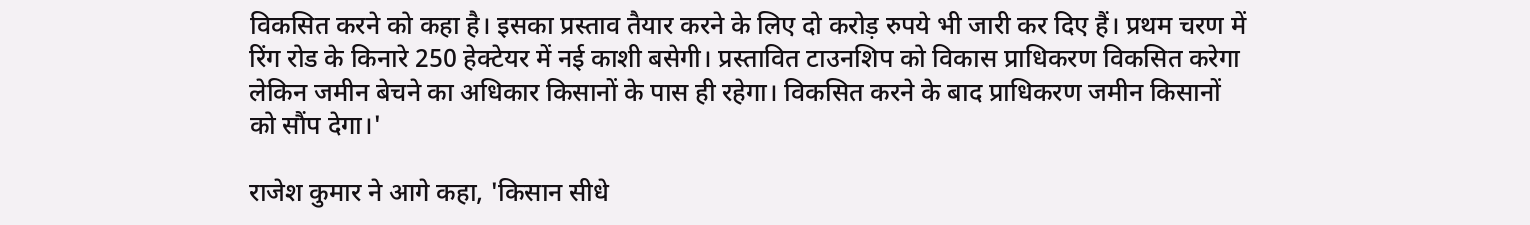विकसित करने को कहा है। इसका प्रस्‍ताव तैयार करने के लिए दो करोड़ रुपये भी जारी कर दिए हैं। प्रथम चरण में रिंग रोड के किनारे 250 हेक्‍टेयर में नई काशी बसेगी। प्रस्‍तावित टाउनशिप को विकास प्राधिकरण विकसित करेगा लेकिन जमीन बेचने का अधिकार किसानों के पास ही रहेगा। विकसित करने के बाद प्राधिकरण जमीन किसानों को सौंप देगा।'

राजेश कुमार ने आगे कहा, 'किसान सीधे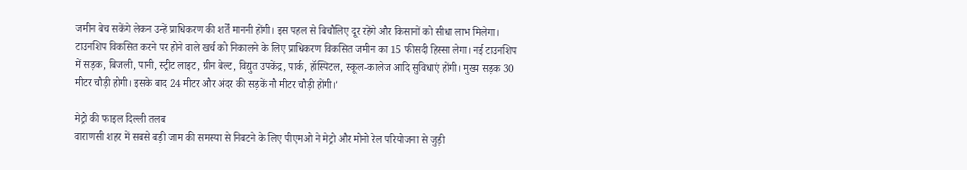जमीन बेच सकेंगे लेकन उन्‍हें प्राधिकरण की शर्तें माननी होंगी। इस पहल से बिचौलिए दूर रहेंगे और किसानों को सीधा लाभ मिलेगा। टाउनशिप विकसित करने पर होने वाले खर्च को निकालने के लिए प्राधिकरण विकसित जमीन का 15 फीसदी हिस्‍सा लेगा। नई टाउनशिप में सड़क, बिजली, पानी, स्‍ट्रीट लाइट, ग्रीन बेल्‍ट, विद्युत उपकेंद्र, पार्क, हॉस्पिटल, स्‍कूल-कालेज आदि सुविधाएं होंगी। मुख्‍य सड़क 30 मीटर चौड़ी होगी। इसके बाद 24 मीटर और अंदर की सड़कें नौ मीटर चौड़ी होंगी।'

मेट्रो की फाइल दिल्‍ली तलब
वाराणसी शहर में सबसे बड़ी जाम की समस्‍या से निबटने के लिए पीएमओ ने मेट्रो और मोनो रेल परियोजना से जुड़ी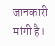जानकारी मांगी है।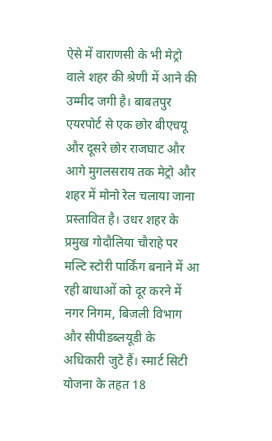ऐसे में वाराणसी के भी मेट्रो वाले शहर की श्रेणी में आने की उम्‍मीद जगी है। बाबतपुर एयरपोर्ट से एक छोर बीएचयू और दूसरे छोर राजघाट और आगे मुगलसराय तक मेट्रो और शहर में मोनो रेल चलाया जाना प्रस्‍तावित है। उधर शहर के प्रमुख गोदौलिया चौराहे पर मल्‍टि स्‍टोरी पार्किंग बनाने में आ रही बाधाओं को दूर करने में नगर निगम, बिजली विभाग और सीपीडब्‍लयूडी के अधिकारी जुटे हैं। स्‍मार्ट सिटी योजना के तहत 18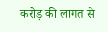करोड़ की लागत से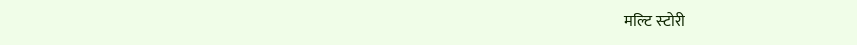मल्‍टि स्‍टोरी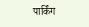पार्किंग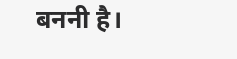बननी है।